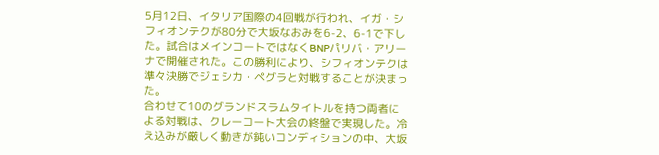5月12日、イタリア国際の4回戦が行われ、イガ・シフィオンテクが80分で大坂なおみを6-2、6-1で下した。試合はメインコートではなくBNPパリバ・アリーナで開催された。この勝利により、シフィオンテクは準々決勝でジェシカ・ペグラと対戦することが決まった。
合わせて10のグランドスラムタイトルを持つ両者による対戦は、クレーコート大会の終盤で実現した。冷え込みが厳しく動きが鈍いコンディションの中、大坂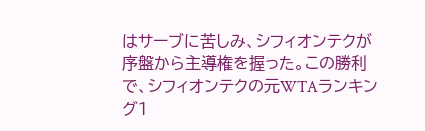はサーブに苦しみ、シフィオンテクが序盤から主導権を握った。この勝利で、シフィオンテクの元WTAランキング1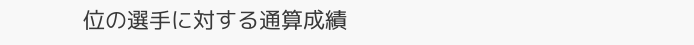位の選手に対する通算成績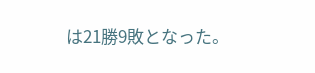は21勝9敗となった。